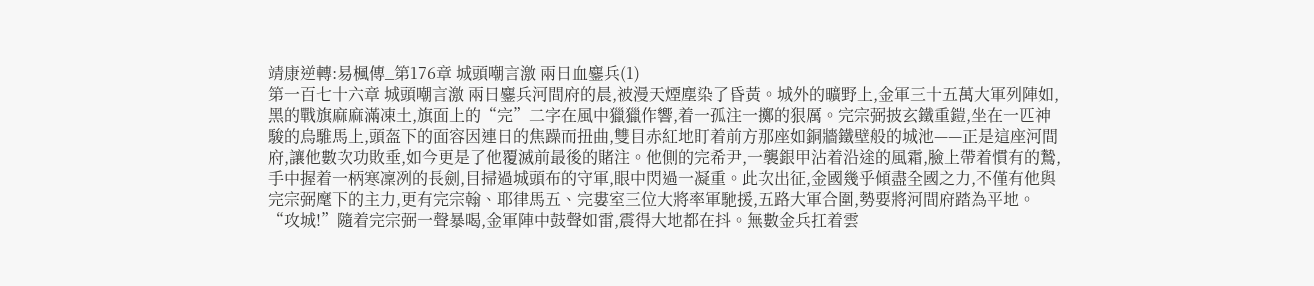靖康逆轉:易楓傳_第176章 城頭嘲言激 兩日血鏖兵(1)
第一百七十六章 城頭嘲言激 兩日鏖兵河間府的晨,被漫天煙塵染了昏黃。城外的曠野上,金軍三十五萬大軍列陣如,黑的戰旗麻麻滿凍土,旗面上的“完”二字在風中獵獵作響,着一孤注一擲的狠厲。完宗弼披玄鐵重鎧,坐在一匹神駿的烏騅馬上,頭盔下的面容因連日的焦躁而扭曲,雙目赤紅地盯着前方那座如銅牆鐵壁般的城池——正是這座河間府,讓他數次功敗垂,如今更是了他覆滅前最後的賭注。他側的完希尹,一襲銀甲沾着沿途的風霜,臉上帶着慣有的鷙,手中握着一柄寒凜冽的長劍,目掃過城頭布的守軍,眼中閃過一凝重。此次出征,金國幾乎傾盡全國之力,不僅有他與完宗弼麾下的主力,更有完宗翰、耶律馬五、完婁室三位大將率軍馳援,五路大軍合圍,勢要將河間府踏為平地。“攻城!”隨着完宗弼一聲暴喝,金軍陣中鼓聲如雷,震得大地都在抖。無數金兵扛着雲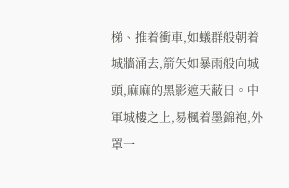梯、推着衝車,如蟻群般朝着城牆涌去,箭矢如暴雨般向城頭,麻麻的黑影遮天蔽日。中軍城樓之上,易楓着墨錦袍,外罩一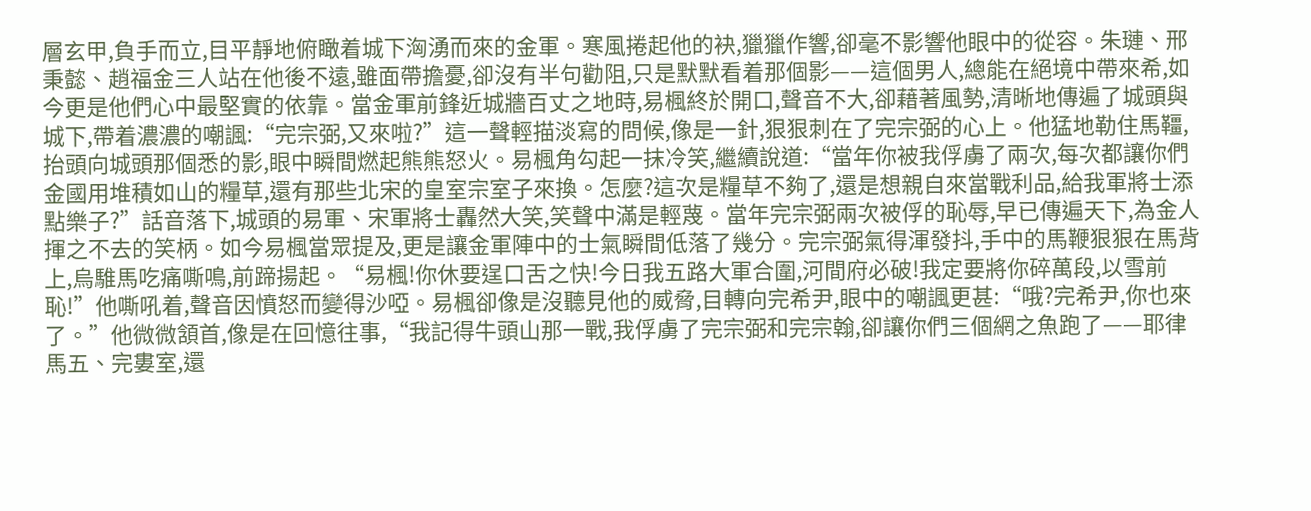層玄甲,負手而立,目平靜地俯瞰着城下洶湧而來的金軍。寒風捲起他的袂,獵獵作響,卻毫不影響他眼中的從容。朱璉、邢秉懿、趙福金三人站在他後不遠,雖面帶擔憂,卻沒有半句勸阻,只是默默看着那個影——這個男人,總能在絕境中帶來希,如今更是他們心中最堅實的依靠。當金軍前鋒近城牆百丈之地時,易楓終於開口,聲音不大,卻藉著風勢,清晰地傳遍了城頭與城下,帶着濃濃的嘲諷:“完宗弼,又來啦?”這一聲輕描淡寫的問候,像是一針,狠狠刺在了完宗弼的心上。他猛地勒住馬韁,抬頭向城頭那個悉的影,眼中瞬間燃起熊熊怒火。易楓角勾起一抹冷笑,繼續說道:“當年你被我俘虜了兩次,每次都讓你們金國用堆積如山的糧草,還有那些北宋的皇室宗室子來換。怎麼?這次是糧草不夠了,還是想親自來當戰利品,給我軍將士添點樂子?”話音落下,城頭的易軍、宋軍將士轟然大笑,笑聲中滿是輕蔑。當年完宗弼兩次被俘的恥辱,早已傳遍天下,為金人揮之不去的笑柄。如今易楓當眾提及,更是讓金軍陣中的士氣瞬間低落了幾分。完宗弼氣得渾發抖,手中的馬鞭狠狠在馬背上,烏騅馬吃痛嘶鳴,前蹄揚起。“易楓!你休要逞口舌之快!今日我五路大軍合圍,河間府必破!我定要將你碎萬段,以雪前恥!”他嘶吼着,聲音因憤怒而變得沙啞。易楓卻像是沒聽見他的威脅,目轉向完希尹,眼中的嘲諷更甚:“哦?完希尹,你也來了。”他微微頷首,像是在回憶往事,“我記得牛頭山那一戰,我俘虜了完宗弼和完宗翰,卻讓你們三個網之魚跑了——耶律馬五、完婁室,還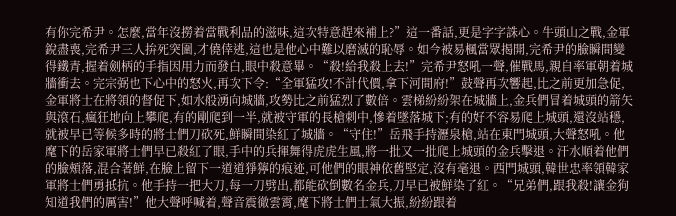有你完希尹。怎麼,當年沒撈着當戰利品的滋味,這次特意趕來補上?”這一番話,更是字字誅心。牛頭山之戰,金軍銳盡喪,完希尹三人拚死突圍,才僥倖逃,這也是他心中難以磨滅的恥辱。如今被易楓當眾揭開,完希尹的臉瞬間變得鐵青,握着劍柄的手指因用力而發白,眼中殺意畢。“殺!給我殺上去!”完希尹怒吼一聲,催戰馬,親自率軍朝着城牆衝去。完宗弼也下心中的怒火,再次下令:“全軍猛攻!不計代價,拿下河間府!”鼓聲再次響起,比之前更加急促,金軍將士在將領的督促下,如水般湧向城牆,攻勢比之前猛烈了數倍。雲梯紛紛架在城牆上,金兵們冒着城頭的箭矢與滾石,瘋狂地向上攀爬,有的剛爬到一半,就被守軍的長槍刺中,慘着墜落城下;有的好不容易爬上城頭,還沒站穩,就被早已等候多時的將士們刀砍死,鮮瞬間染紅了城牆。“守住!”岳飛手持瀝泉槍,站在東門城頭,大聲怒吼。他麾下的岳家軍將士們早已殺紅了眼,手中的兵揮舞得虎虎生風,將一批又一批爬上城頭的金兵擊退。汗水順着他們的臉頰落,混合著鮮,在臉上留下一道道猙獰的痕迹,可他們的眼神依舊堅定,沒有毫退。西門城頭,韓世忠率領韓家軍將士們勇抵抗。他手持一把大刀,每一刀劈出,都能砍倒數名金兵,刀早已被鮮染了紅。“兄弟們,跟我殺!讓金狗知道我們的厲害!”他大聲呼喊着,聲音震徹雲霄,麾下將士們士氣大振,紛紛跟着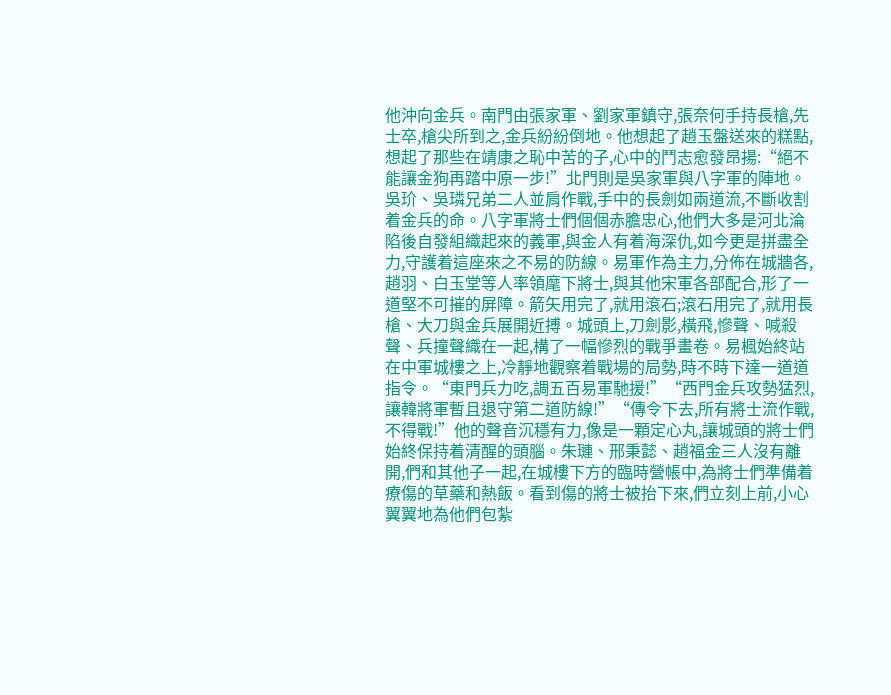他沖向金兵。南門由張家軍、劉家軍鎮守,張奈何手持長槍,先士卒,槍尖所到之,金兵紛紛倒地。他想起了趙玉盤送來的糕點,想起了那些在靖康之恥中苦的子,心中的鬥志愈發昂揚:“絕不能讓金狗再踏中原一步!”北門則是吳家軍與八字軍的陣地。吳玠、吳璘兄弟二人並肩作戰,手中的長劍如兩道流,不斷收割着金兵的命。八字軍將士們個個赤膽忠心,他們大多是河北淪陷後自發組織起來的義軍,與金人有着海深仇,如今更是拼盡全力,守護着這座來之不易的防線。易軍作為主力,分佈在城牆各,趙羽、白玉堂等人率領麾下將士,與其他宋軍各部配合,形了一道堅不可摧的屏障。箭矢用完了,就用滾石;滾石用完了,就用長槍、大刀與金兵展開近搏。城頭上,刀劍影,橫飛,慘聲、喊殺聲、兵撞聲織在一起,構了一幅慘烈的戰爭畫卷。易楓始終站在中軍城樓之上,冷靜地觀察着戰場的局勢,時不時下達一道道指令。“東門兵力吃,調五百易軍馳援!”“西門金兵攻勢猛烈,讓韓將軍暫且退守第二道防線!”“傳令下去,所有將士流作戰,不得戰!”他的聲音沉穩有力,像是一顆定心丸,讓城頭的將士們始終保持着清醒的頭腦。朱璉、邢秉懿、趙福金三人沒有離開,們和其他子一起,在城樓下方的臨時營帳中,為將士們準備着療傷的草藥和熱飯。看到傷的將士被抬下來,們立刻上前,小心翼翼地為他們包紮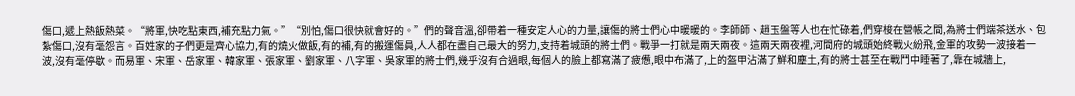傷口,遞上熱飯熱菜。“將軍,快吃點東西,補充點力氣。”“別怕,傷口很快就會好的。”們的聲音溫,卻帶着一種安定人心的力量,讓傷的將士們心中暖暖的。李師師、趙玉盤等人也在忙碌着,們穿梭在營帳之間,為將士們端茶送水、包紮傷口,沒有毫怨言。百姓家的子們更是齊心協力,有的燒火做飯,有的補,有的搬運傷員,人人都在盡自己最大的努力,支持着城頭的將士們。戰爭一打就是兩天兩夜。這兩天兩夜裡,河間府的城頭始終戰火紛飛,金軍的攻勢一波接着一波,沒有毫停歇。而易軍、宋軍、岳家軍、韓家軍、張家軍、劉家軍、八字軍、吳家軍的將士們,幾乎沒有合過眼,每個人的臉上都寫滿了疲憊,眼中布滿了,上的盔甲沾滿了鮮和塵土,有的將士甚至在戰鬥中睡著了,靠在城牆上,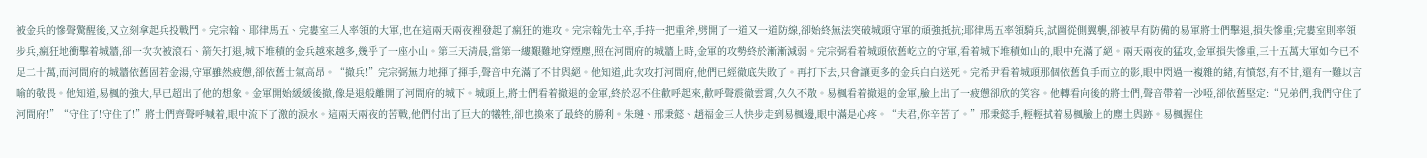被金兵的慘聲驚醒後,又立刻拿起兵投戰鬥。完宗翰、耶律馬五、完婁室三人率領的大軍,也在這兩天兩夜裡發起了瘋狂的進攻。完宗翰先士卒,手持一把重斧,劈開了一道又一道防線,卻始終無法突破城頭守軍的頑強抵抗;耶律馬五率領騎兵,試圖從側翼襲,卻被早有防備的易軍將士們擊退,損失慘重;完婁室則率領步兵,瘋狂地衝擊着城牆,卻一次次被滾石、箭矢打退,城下堆積的金兵越來越多,幾乎了一座小山。第三天清晨,當第一縷艱難地穿煙塵,照在河間府的城牆上時,金軍的攻勢終於漸漸減弱。完宗弼看着城頭依舊屹立的守軍,看着城下堆積如山的,眼中充滿了絕。兩天兩夜的猛攻,金軍損失慘重,三十五萬大軍如今已不足二十萬,而河間府的城牆依舊固若金湯,守軍雖然疲憊,卻依舊士氣高昂。“撤兵!”完宗弼無力地揮了揮手,聲音中充滿了不甘與絕。他知道,此次攻打河間府,他們已經徹底失敗了。再打下去,只會讓更多的金兵白白送死。完希尹看着城頭那個依舊負手而立的影,眼中閃過一複雜的緒,有憤怒,有不甘,還有一難以言喻的敬畏。他知道,易楓的強大,早已超出了他的想象。金軍開始緩緩後撤,像是退般離開了河間府的城下。城頭上,將士們看着撤退的金軍,終於忍不住歡呼起來,歡呼聲震徹雲霄,久久不散。易楓看着撤退的金軍,臉上出了一疲憊卻欣的笑容。他轉看向後的將士們,聲音帶着一沙啞,卻依舊堅定:“兄弟們,我們守住了河間府!”“守住了!守住了!”將士們齊聲呼喊着,眼中流下了激的淚水。這兩天兩夜的苦戰,他們付出了巨大的犧牲,卻也換來了最終的勝利。朱璉、邢秉懿、趙福金三人快步走到易楓邊,眼中滿是心疼。“夫君,你辛苦了。”邢秉懿手,輕輕拭着易楓臉上的塵土與跡。易楓握住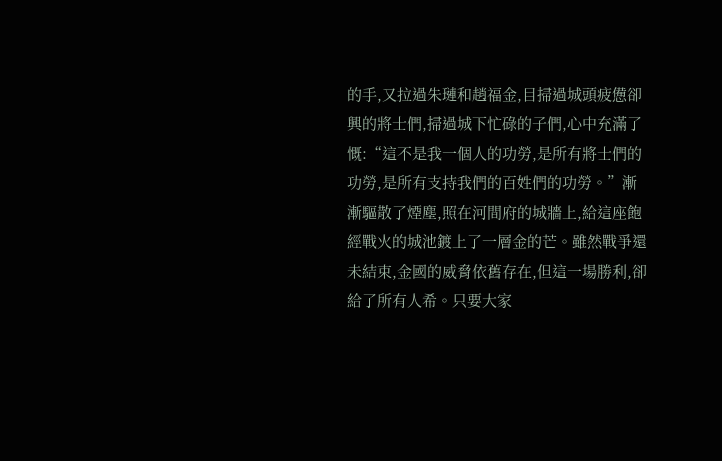的手,又拉過朱璉和趙福金,目掃過城頭疲憊卻興的將士們,掃過城下忙碌的子們,心中充滿了慨:“這不是我一個人的功勞,是所有將士們的功勞,是所有支持我們的百姓們的功勞。”漸漸驅散了煙塵,照在河間府的城牆上,給這座飽經戰火的城池鍍上了一層金的芒。雖然戰爭還未結束,金國的威脅依舊存在,但這一場勝利,卻給了所有人希。只要大家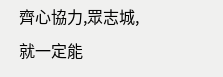齊心協力,眾志城,就一定能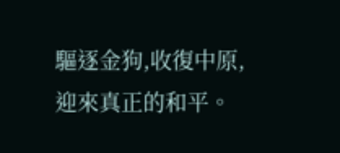驅逐金狗,收復中原,迎來真正的和平。